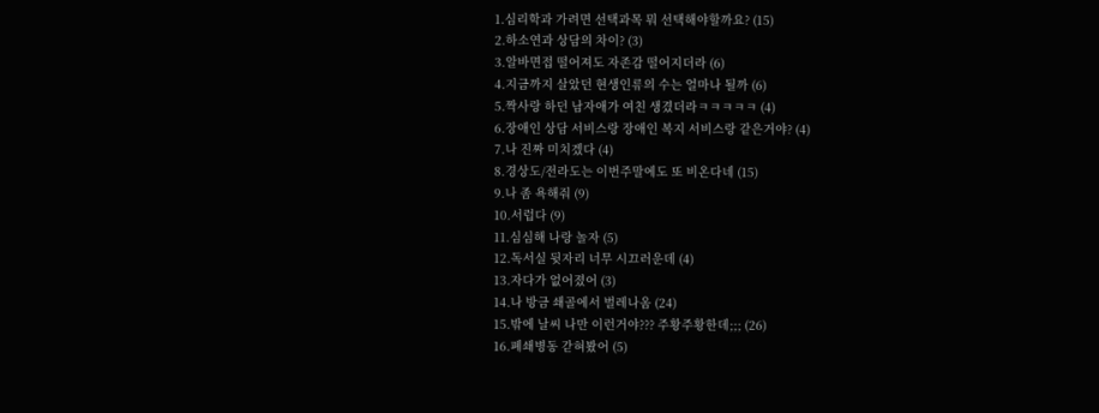1.심리학과 가려면 선택과목 뭐 선택해야할까요? (15)
2.하소연과 상담의 차이? (3)
3.알바면접 떨어져도 자존감 떨어지더라 (6)
4.지금까지 살았던 현생인류의 수는 얼마나 될까 (6)
5.짝사랑 하던 남자애가 여친 생겼더라ㅋㅋㅋㅋㅋ (4)
6.장애인 상담 서비스랑 장애인 복지 서비스랑 같은거야? (4)
7.나 진짜 미치겠다 (4)
8.경상도/전라도는 이번주말에도 또 비온다네 (15)
9.나 좀 욕해줘 (9)
10.서럽다 (9)
11.심심해 나랑 놀자 (5)
12.독서실 뒷자리 너무 시끄러운데 (4)
13.자다가 없어졌어 (3)
14.나 방금 쇄골에서 벌레나옴 (24)
15.밖에 날씨 나만 이런거야??? 주황주황한데;;; (26)
16.폐쇄병동 갇혀봤어 (5)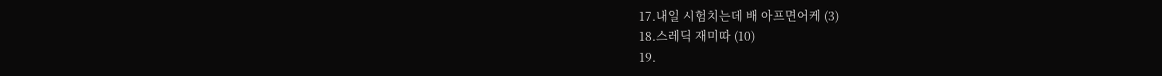17.내일 시험치는데 배 아프면어케 (3)
18.스레딕 재미따 (10)
19.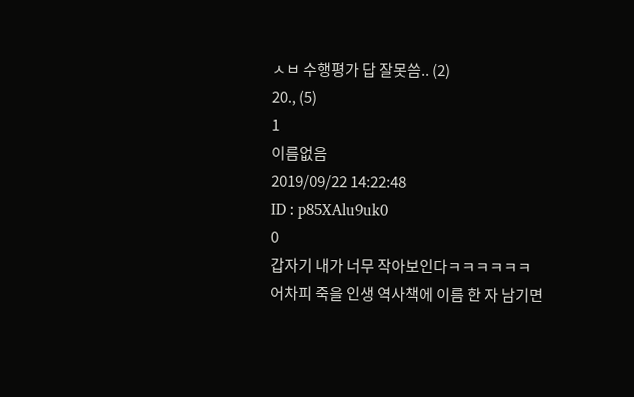ㅅㅂ 수행평가 답 잘못씀.. (2)
20., (5)
1
이름없음
2019/09/22 14:22:48
ID : p85XAlu9uk0
0
갑자기 내가 너무 작아보인다ㅋㅋㅋㅋㅋㅋ
어차피 죽을 인생 역사책에 이름 한 자 남기면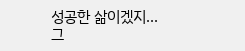성공한 삶이겠지...그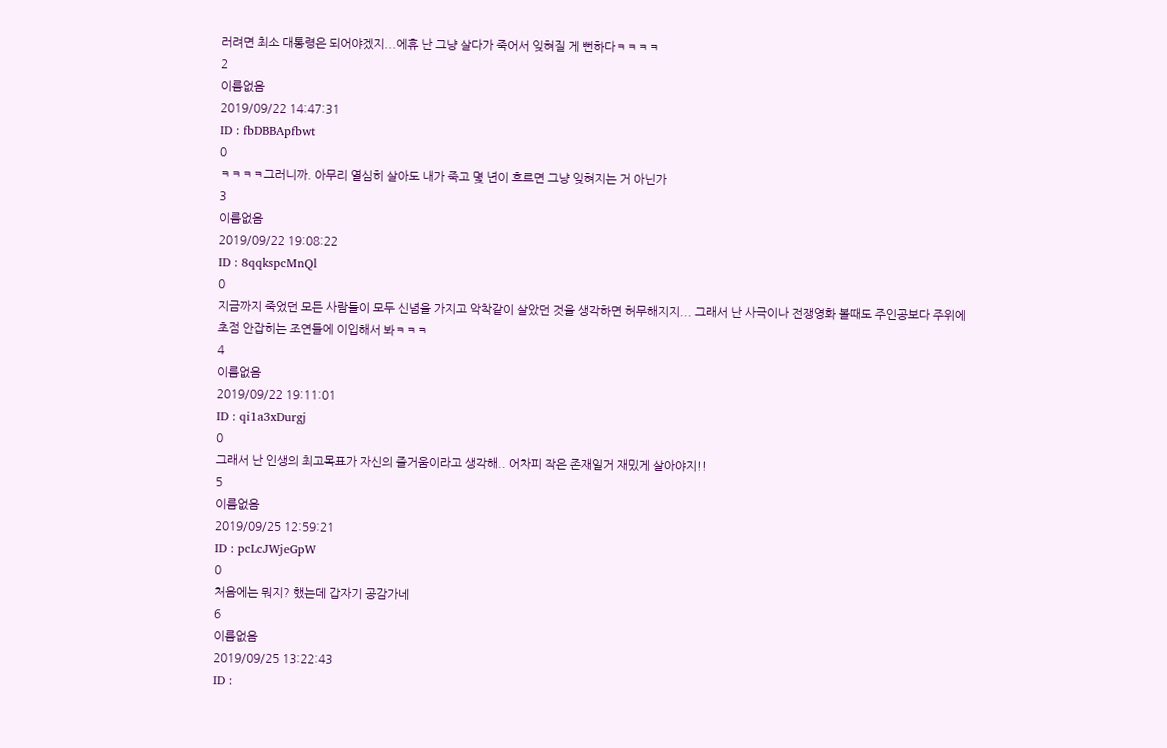러려면 최소 대통령은 되어야겠지...에휴 난 그냥 살다가 죽어서 잊혀질 게 뻔하다ㅋㅋㅋㅋ
2
이름없음
2019/09/22 14:47:31
ID : fbDBBApfbwt
0
ㅋㅋㅋㅋ그러니까. 아무리 열심히 살아도 내가 죽고 몇 년이 흐르면 그냥 잊혀지는 거 아닌가
3
이름없음
2019/09/22 19:08:22
ID : 8qqkspcMnQl
0
지금까지 죽었던 모든 사람들이 모두 신념을 가지고 악착같이 살았던 것을 생각하면 허무해지지... 그래서 난 사극이나 전쟁영화 볼때도 주인공보다 주위에 초점 안잡히는 조연들에 이입해서 봐ㅋㅋㅋ
4
이름없음
2019/09/22 19:11:01
ID : qi1a3xDurgj
0
그래서 난 인생의 최고목표가 자신의 즐거움이라고 생각해.. 어차피 작은 존재일거 재밌게 살아야지!!
5
이름없음
2019/09/25 12:59:21
ID : pcLcJWjeGpW
0
처음에는 뭐지? 했는데 갑자기 공감가네
6
이름없음
2019/09/25 13:22:43
ID :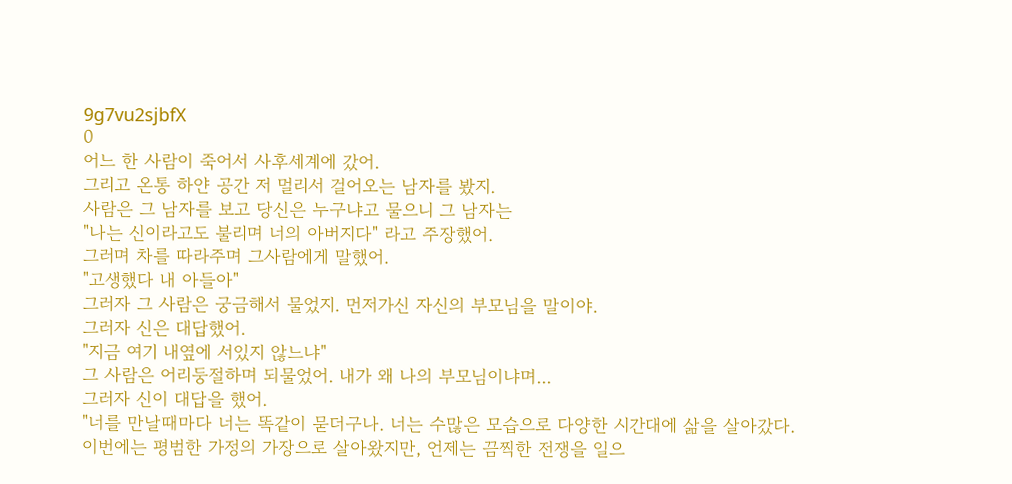9g7vu2sjbfX
0
어느 한 사람이 죽어서 사후세계에 갔어.
그리고 온통 하얀 공간 저 멀리서 걸어오는 남자를 봤지.
사람은 그 남자를 보고 당신은 누구냐고 물으니 그 남자는
"나는 신이라고도 불리며 너의 아버지다" 라고 주장했어.
그러며 차를 따라주며 그사람에게 말했어.
"고생했다 내 아들아"
그러자 그 사람은 궁금해서 물었지. 먼저가신 자신의 부모님을 말이야.
그러자 신은 대답했어.
"지금 여기 내옆에 서있지 않느냐"
그 사람은 어리둥절하며 되물었어. 내가 왜 나의 부모님이냐며...
그러자 신이 대답을 했어.
"너를 만날때마다 너는 똑같이 묻더구나. 너는 수많은 모습으로 다양한 시간대에 삶을 살아갔다. 이번에는 평범한 가정의 가장으로 살아왔지만, 언제는 끔찍한 전쟁을 일으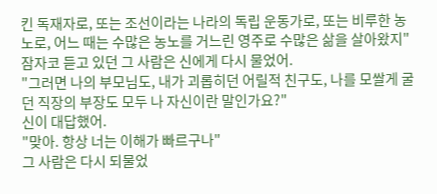킨 독재자로, 또는 조선이라는 나라의 독립 운동가로, 또는 비루한 농노로, 어느 때는 수많은 농노를 거느린 영주로 수많은 삶을 살아왔지"
잠자코 듣고 있던 그 사람은 신에게 다시 물었어.
"그러면 나의 부모님도, 내가 괴롭히던 어릴적 친구도, 나를 모쌀게 굴던 직장의 부장도 모두 나 자신이란 말인가요?"
신이 대답했어.
"맞아. 항상 너는 이해가 빠르구나"
그 사람은 다시 되물었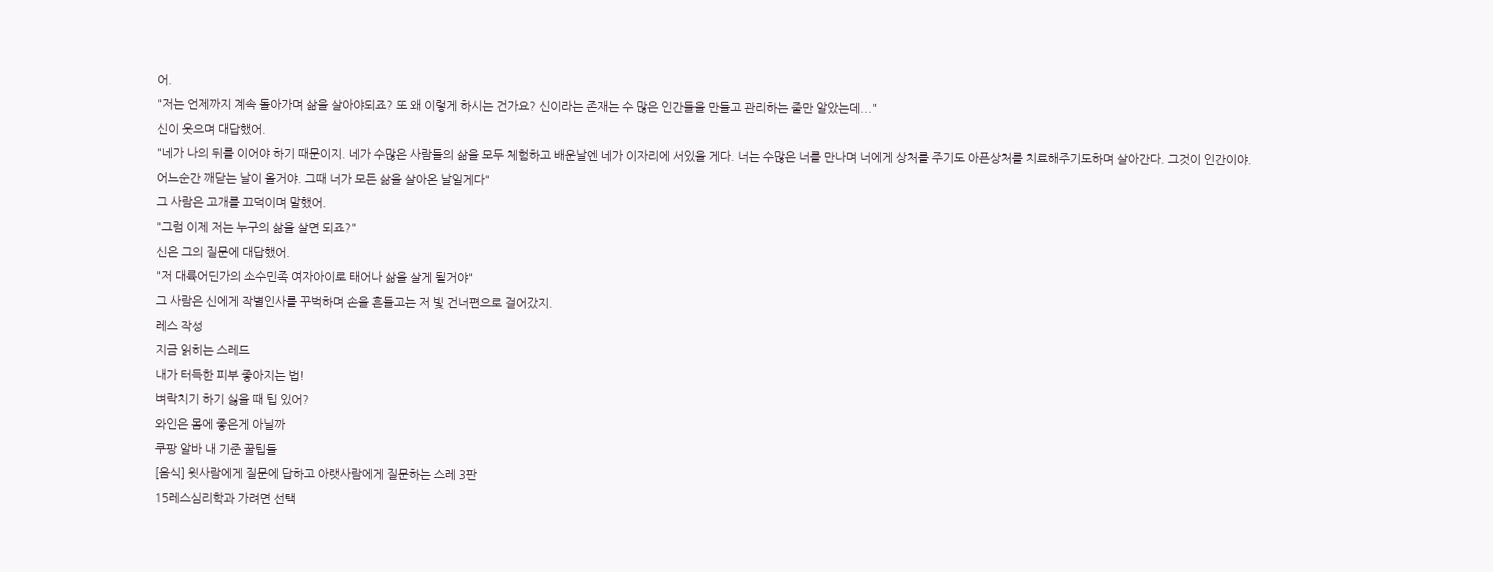어.
"저는 언제까지 계속 돌아가며 삶을 살아야되죠? 또 왜 이렇게 하시는 건가요? 신이라는 존재는 수 많은 인간들을 만들고 관리하는 줄만 알았는데..."
신이 웃으며 대답했어.
"네가 나의 뒤를 이어야 하기 때문이지. 네가 수많은 사람들의 삶을 모두 체험하고 배운날엔 네가 이자리에 서있을 게다. 너는 수많은 너를 만나며 너에게 상처를 주기도 아픈상처를 치료해주기도하며 살아간다. 그것이 인간이야.
어느순간 깨닫는 날이 올거야. 그때 너가 모든 삶을 살아온 날일게다"
그 사람은 고개를 끄덕이며 말했어.
"그럼 이제 저는 누구의 삶을 살면 되죠?"
신은 그의 질문에 대답했어.
"저 대륙어딘가의 소수민족 여자아이로 태어나 삶을 살게 될거야"
그 사람은 신에게 작별인사를 꾸벅하며 손을 흔들고는 저 빛 건너편으로 걸어갔지.
레스 작성
지금 읽히는 스레드
내가 터득한 피부 좋아지는 법!
벼락치기 하기 싫을 때 팁 있어?
와인은 몸에 좋은게 아닐까
쿠팡 알바 내 기준 꿀팁들
[음식] 윗사람에게 질문에 답하고 아랫사람에게 질문하는 스레 3판
15레스심리학과 가려면 선택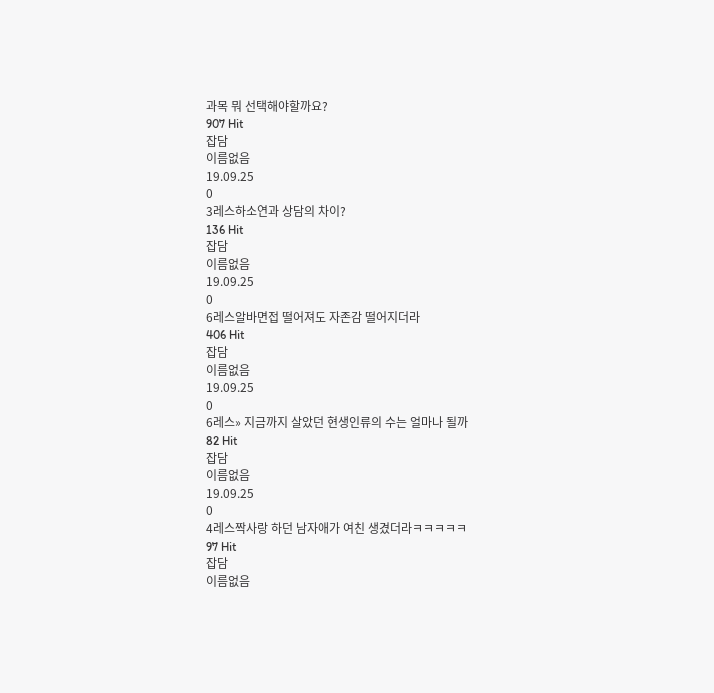과목 뭐 선택해야할까요?
907 Hit
잡담
이름없음
19.09.25
0
3레스하소연과 상담의 차이?
136 Hit
잡담
이름없음
19.09.25
0
6레스알바면접 떨어져도 자존감 떨어지더라
406 Hit
잡담
이름없음
19.09.25
0
6레스» 지금까지 살았던 현생인류의 수는 얼마나 될까
82 Hit
잡담
이름없음
19.09.25
0
4레스짝사랑 하던 남자애가 여친 생겼더라ㅋㅋㅋㅋㅋ
97 Hit
잡담
이름없음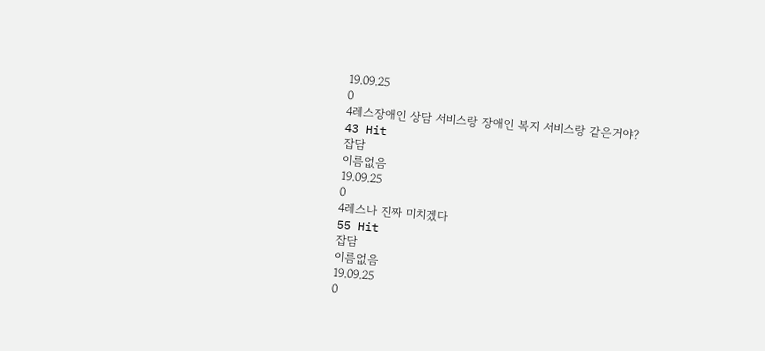19.09.25
0
4레스장애인 상담 서비스랑 장애인 복지 서비스랑 같은거야?
43 Hit
잡담
이름없음
19.09.25
0
4레스나 진짜 미치겠다
55 Hit
잡담
이름없음
19.09.25
0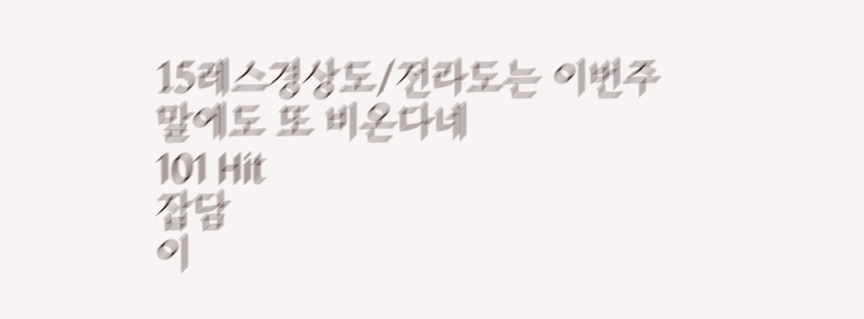15레스경상도/전라도는 이번주말에도 또 비온다네
101 Hit
잡담
이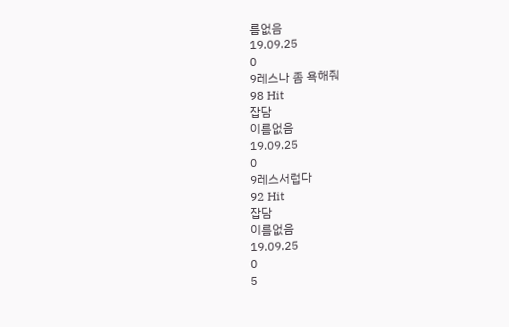름없음
19.09.25
0
9레스나 좀 욕해줘
98 Hit
잡담
이름없음
19.09.25
0
9레스서럽다
92 Hit
잡담
이름없음
19.09.25
0
5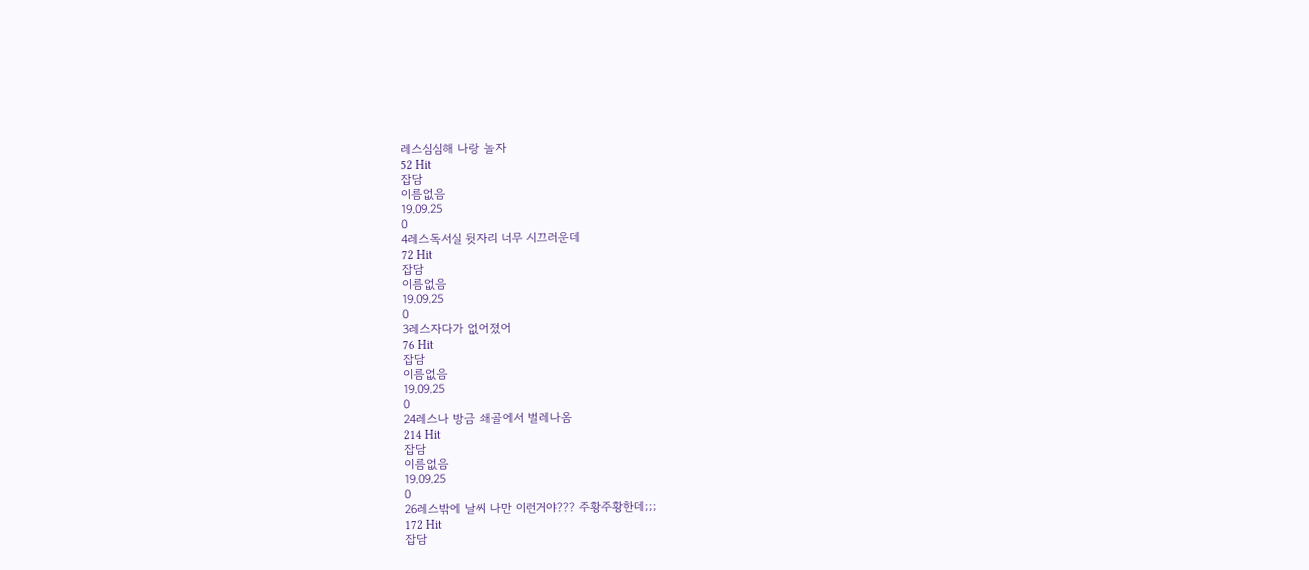레스심심해 나랑 놀자
52 Hit
잡담
이름없음
19.09.25
0
4레스독서실 뒷자리 너무 시끄러운데
72 Hit
잡담
이름없음
19.09.25
0
3레스자다가 없어졌어
76 Hit
잡담
이름없음
19.09.25
0
24레스나 방금 쇄골에서 벌레나옴
214 Hit
잡담
이름없음
19.09.25
0
26레스밖에 날씨 나만 이런거야??? 주황주황한데;;;
172 Hit
잡담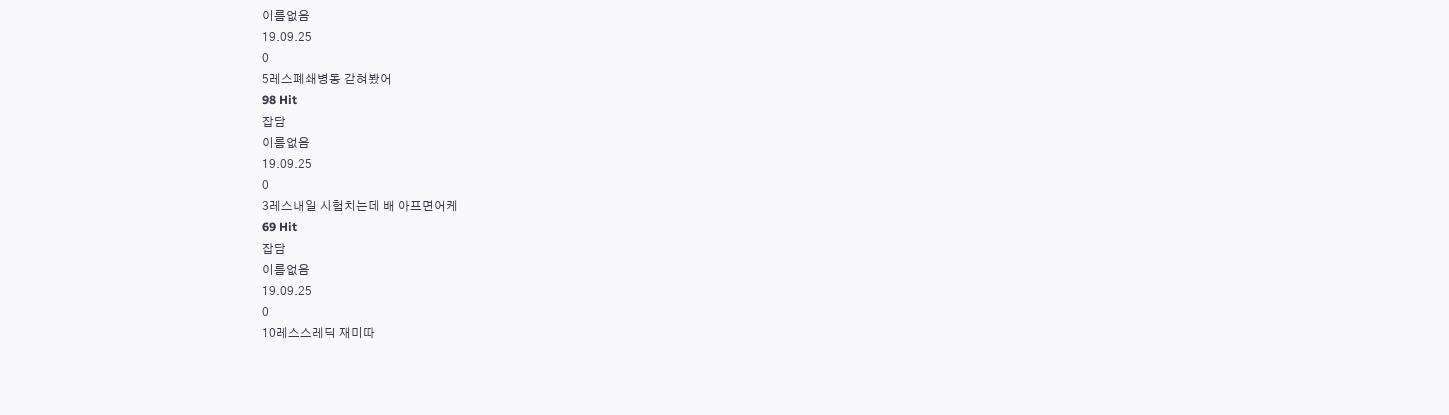이름없음
19.09.25
0
5레스폐쇄병동 갇혀봤어
98 Hit
잡담
이름없음
19.09.25
0
3레스내일 시험치는데 배 아프면어케
69 Hit
잡담
이름없음
19.09.25
0
10레스스레딕 재미따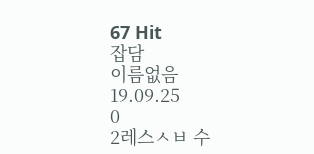67 Hit
잡담
이름없음
19.09.25
0
2레스ㅅㅂ 수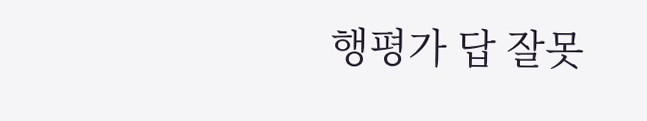행평가 답 잘못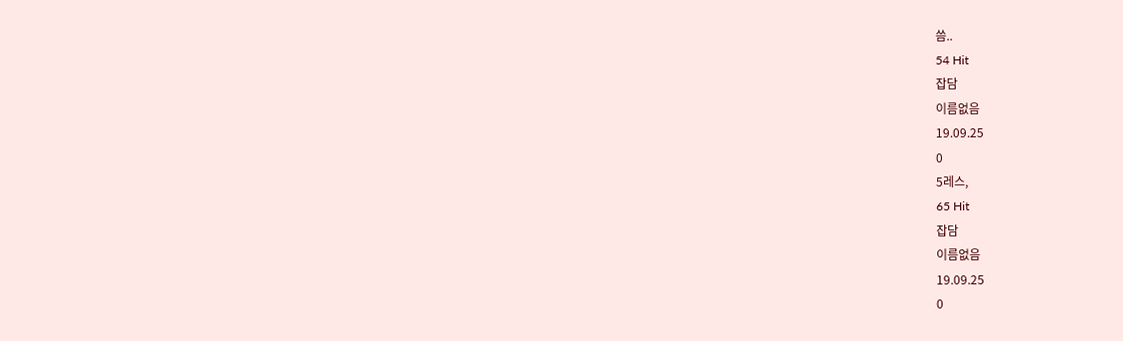씀..
54 Hit
잡담
이름없음
19.09.25
0
5레스,
65 Hit
잡담
이름없음
19.09.25
0